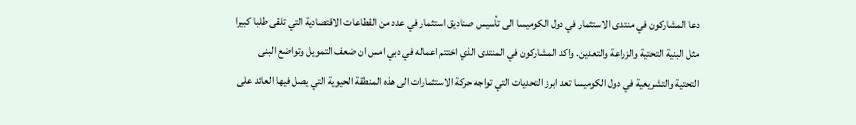دعا المشاركون في منتدى الاستثمار في دول الكوميسا الى تأسيس صناديق استثمار في عدد من القطاعات الاقتصادية التي تلقى طلبا كبيرا مثل البنية التحتية والزراعة والتعدين. واكد المشاركون في المنتدى الذي اختتم اعماله في دبي امس ان ضعف التمويل وتواضع البنى التحتية والتشريعية في دول الكوميسا تعد ابرز التحديات التي تواجه حركة الاستثمارات الى هذه المنطقة الحيوية التي يصل فيها العائد على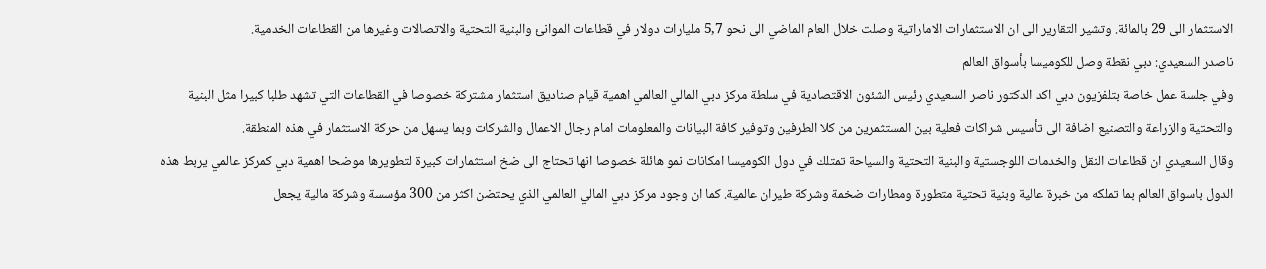الاستثمار الى 29 بالمائة. وتشير التقارير الى ان الاستثمارات الاماراتية وصلت خلال العام الماضي الى نحو 5,7 مليارات دولار في قطاعات الموانئ والبنية التحتية والاتصالات وغيرها من القطاعات الخدمية.
ناصدر السعيدي: دبي نقطة وصل للكوميسا بأسواق العالم
وفي جلسة عمل خاصة بتلفزيون دبي اكد الدكتور ناصر السعيدي رئيس الشئون الاقتصادية في سلطة مركز دبي المالي العالمي اهمية قيام صناديق استثمار مشتركة خصوصا في القطاعات التي تشهد طلبا كبيرا مثل البنية والتحتية والزراعة والتصنيع اضافة الى تأسيس شراكات فعلية بين المستثمرين من كلا الطرفين وتوفير كافة البيانات والمعلومات امام رجال الاعمال والشركات وبما يسهل من حركة الاستثمار في هذه المنطقة.
وقال السعيدي ان قطاعات النقل والخدمات اللوجستية والبنية التحتية والسياحة تمتلك في دول الكوميسا امكانات نمو هائلة خصوصا انها تحتاج الى ضخ استثمارات كبيرة لتطويرها موضحا اهمية دبي كمركز عالمي يربط هذه الدول باسواق العالم بما تملكه من خبرة عالية وبنية تحتية متطورة ومطارات ضخمة وشركة طيران عالمية. كما ان وجود مركز دبي المالي العالمي الذي يحتضن اكثر من 300 مؤسسة وشركة مالية يجعل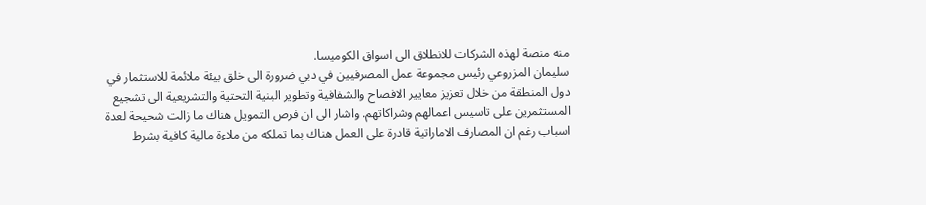منه منصة لهذه الشركات للانطلاق الى اسواق الكوميسا.
سليمان المزروعي رئيس مجموعة عمل المصرفيين في دبي ضرورة الى خلق بيئة ملائمة للاستثمار في دول المنطقة من خلال تعزيز معايير الافصاح والشفافية وتطوير البنية التحتية والتشريعية الى تشجيع المستثمرين على تاسيس اعمالهم وشراكاتهم. واشار الى ان فرص التمويل هناك ما زالت شحيحة لعدة اسباب رغم ان المصارف الاماراتية قادرة على العمل هناك بما تملكه من ملاءة مالية كافية بشرط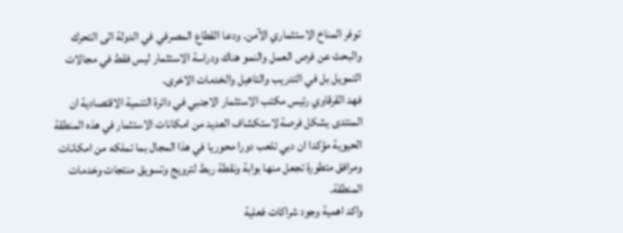توفر المناخ الاستثماري الآمن. ودعا القطاع المصرفي في الدولة الى التحرك والبحث عن فرص العمل والنمو هناك ودراسة الاستثمار ليس فقط في مجالات التمويل بل في التدريب والتاهيل والخدمات الاخرى.
فهد القرقاوي رئيس مكتب الاستثمار الاجنبي في دائرة التنمية الاقتصادية ان المنتدى يشكل فرصة لاستكشاف العديد من امكانات الاستثمار في هذه المنطقة الحيوية مؤكدا ان دبي تلعب دورا محوريا في هذا المجال بما تملكه من امكانات ومرافق متطورة تجعل منها بوابة ونقطة ربط لترويج وتسويق منتجات وخدمات المنطقة.
واكد اهمية وجود شراكات فعلية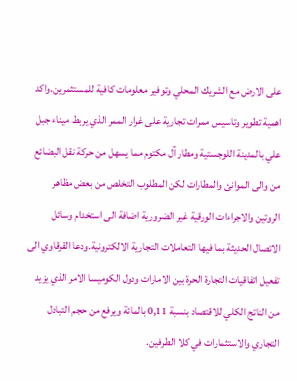على الارض مع الشريك المحلي وتوفير معلومات كافية للمستثمرين.واكد اهمية تطوير وتاسيس ممرات تجارية على غرار الممر الذي يربط ميناء جبل علي بالمدينة اللوجستية ومطار آل مكتوم مما يسهل من حركة نقل البضائع من والى الموانئ والمطارات لكن المطلوب التخلص من بعض مظاهر الروتين والاجراءات الورقية غير الضرورية اضافة الى استخدام وسائل الاتصال الحديثة بما فيها التعاملات التجارية الالكترونية.ودعا القرقاوي الى تفعيل اتفاقيات التجارة الحرة بين الامارات ودول الكوميسا الامر الذي يزيد من الناتج الكلي للاقتصاد بنسبة 0,11 بالمائة ويرفع من حجم التبادل التجاري والاستثمارات في كلا الطرفين.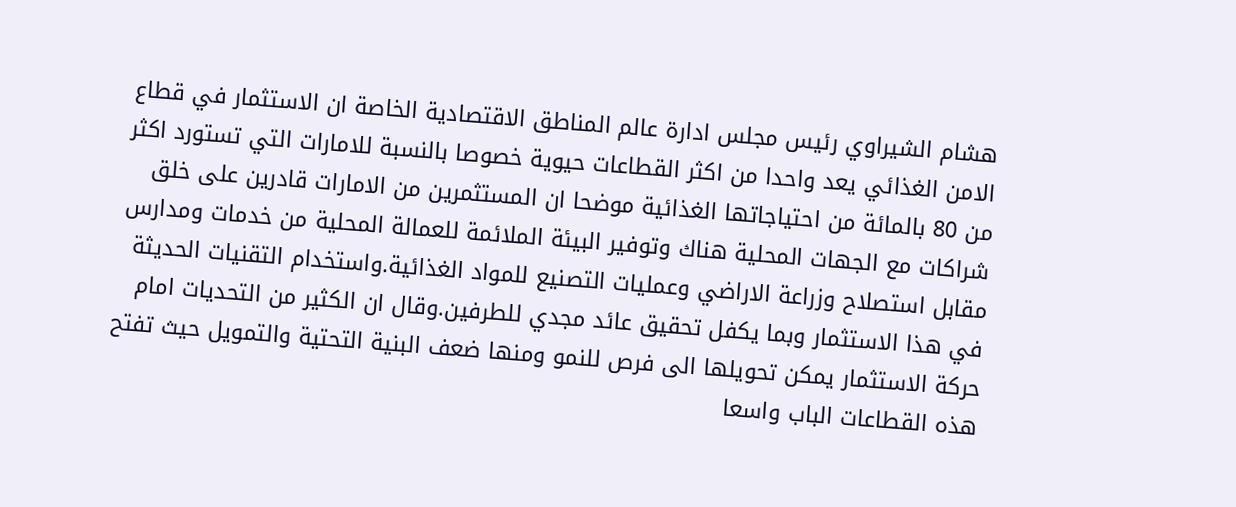هشام الشيراوي رئيس مجلس ادارة عالم المناطق الاقتصادية الخاصة ان الاستثمار في قطاع الامن الغذائي يعد واحدا من اكثر القطاعات حيوية خصوصا بالنسبة للامارات التي تستورد اكثر من 80 بالمائة من احتياجاتها الغذائية موضحا ان المستثمرين من الامارات قادرين على خلق شراكات مع الجهات المحلية هناك وتوفير البيئة الملائمة للعمالة المحلية من خدمات ومدارس مقابل استصلاح وزراعة الاراضي وعمليات التصنيع للمواد الغذائية.واستخدام التقنيات الحديثة في هذا الاستثمار وبما يكفل تحقيق عائد مجدي للطرفين.وقال ان الكثير من التحديات امام حركة الاستثمار يمكن تحويلها الى فرص للنمو ومنها ضعف البنية التحتية والتمويل حيث تفتح هذه القطاعات الباب واسعا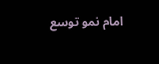امام نمو توسع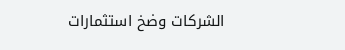الشركات وضخ استثمارات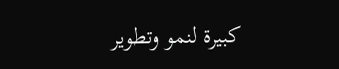كبيرة لنمو وتطوير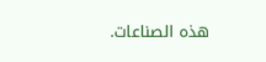هذه الصناعات.